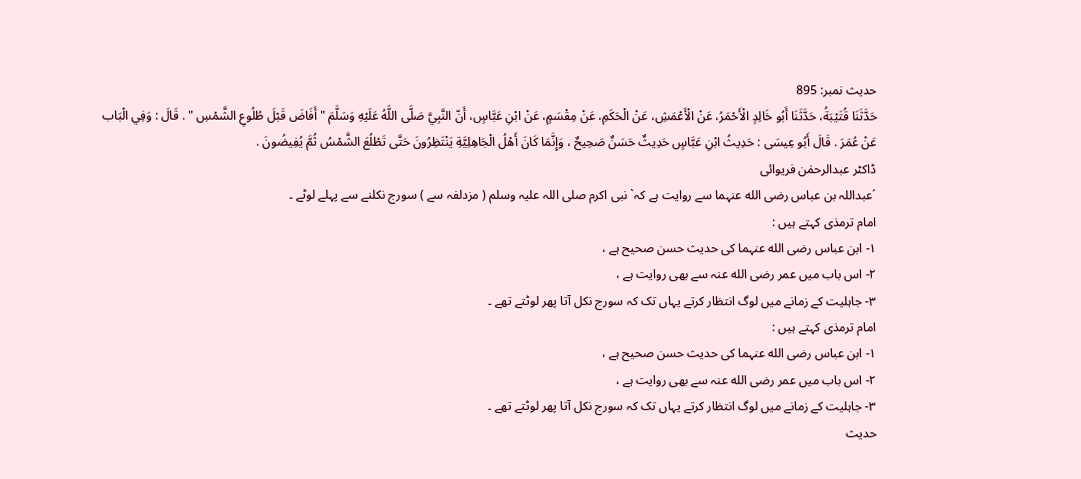حدیث نمبر: 895
حَدَّثَنَا قُتَيْبَةُ، حَدَّثَنَا أَبُو خَالِدٍ الْأَحْمَرُ، عَنْ الْأَعْمَشِ، عَنْ الْحَكَمِ، عَنْ مِقْسَمٍ، عَنْ ابْنِ عَبَّاسٍ، أَنّ النَّبِيَّ صَلَّى اللَّهُ عَلَيْهِ وَسَلَّمَ " أَفَاضَ قَبْلَ طُلُوعِ الشَّمْسِ " . قَالَ : وَفِي الْبَاب عَنْ عُمَرَ . قَالَ أَبُو عِيسَى : حَدِيثُ ابْنِ عَبَّاسٍ حَدِيثٌ حَسَنٌ صَحِيحٌ ، وَإِنَّمَا كَانَ أَهْلُ الْجَاهِلِيَّةِ يَنْتَظِرُونَ حَتَّى تَطْلُعَ الشَّمْسُ ثُمَّ يُفِيضُونَ .
ڈاکٹر عبدالرحمٰن فریوائی
´عبداللہ بن عباس رضی الله عنہما سے روایت ہے کہ` نبی اکرم صلی اللہ علیہ وسلم ( مزدلفہ سے ) سورج نکلنے سے پہلے لوٹے ۔
امام ترمذی کہتے ہیں :
۱- ابن عباس رضی الله عنہما کی حدیث حسن صحیح ہے ،
۲- اس باب میں عمر رضی الله عنہ سے بھی روایت ہے ،
۳- جاہلیت کے زمانے میں لوگ انتظار کرتے یہاں تک کہ سورج نکل آتا پھر لوٹتے تھے ۔
امام ترمذی کہتے ہیں :
۱- ابن عباس رضی الله عنہما کی حدیث حسن صحیح ہے ،
۲- اس باب میں عمر رضی الله عنہ سے بھی روایت ہے ،
۳- جاہلیت کے زمانے میں لوگ انتظار کرتے یہاں تک کہ سورج نکل آتا پھر لوٹتے تھے ۔
حدیث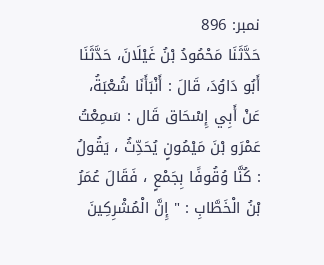نمبر: 896
حَدَّثَنَا مَحْمُودُ بْنُ غَيْلَانَ، حَدَّثَنَا أَبُو دَاوُدَ، قَالَ : أَنْبَأَنَا شُعْبَةُ، عَنْ أَبِي إِسْحَاق قَال : سَمِعْتُ عَمْرَو بْنَ مَيْمُونٍ يُحَدِّثُ ، يَقُولُ : كُنَّا وُقُوفًا بِجَمْعٍ ، فَقَالَ عُمَرُ بْنُ الْخَطَّابِ : " إِنَّ الْمُشْرِكِينَ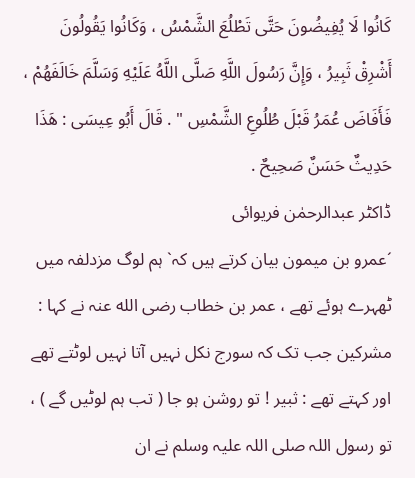كَانُوا لَا يُفِيضُونَ حَتَّى تَطْلُعَ الشَّمْسُ ، وَكَانُوا يَقُولُونَ أَشْرِقْ ثَبِيرُ ، وَإِنَّ رَسُولَ اللَّهِ صَلَّى اللَّهُ عَلَيْهِ وَسَلَّمَ خَالَفَهُمْ ، فَأَفَاضَ عُمَرُ قَبْلَ طُلُوعِ الشَّمْسِ " . قَالَ أَبُو عِيسَى : هَذَا حَدِيثٌ حَسَنٌ صَحِيحٌ .
ڈاکٹر عبدالرحمٰن فریوائی
´عمرو بن میمون بیان کرتے ہیں کہ` ہم لوگ مزدلفہ میں ٹھہرے ہوئے تھے ، عمر بن خطاب رضی الله عنہ نے کہا : مشرکین جب تک کہ سورج نکل نہیں آتا نہیں لوٹتے تھے اور کہتے تھے : ثبیر ! تو روشن ہو جا ( تب ہم لوٹیں گے ) ، تو رسول اللہ صلی اللہ علیہ وسلم نے ان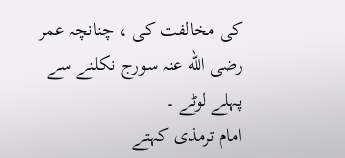کی مخالفت کی ، چنانچہ عمر رضی الله عنہ سورج نکلنے سے پہلے لوٹے ۔
امام ترمذی کہتے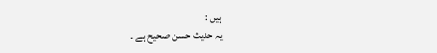ہیں :
یہ حدیث حسن صحیح ہے ۔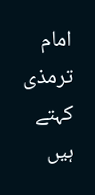امام ترمذی کہتے ہیں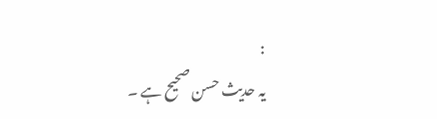:
یہ حدیث حسن صحیح ہے ۔